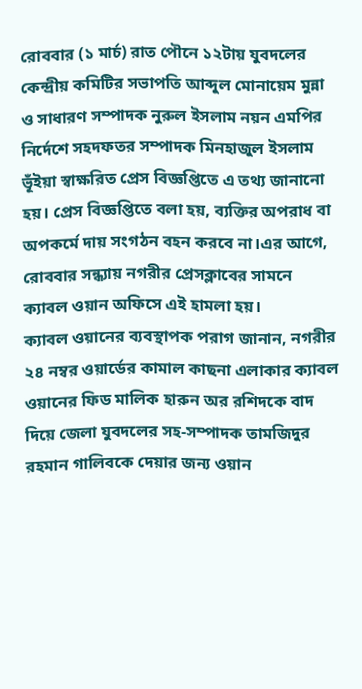রোববার (১ মার্চ) রাত পৌনে ১২টায় যুবদলের কেন্দ্রীয় কমিটির সভাপতি আব্দুল মোনায়েম মুন্না ও সাধারণ সম্পাদক নুরুল ইসলাম নয়ন এমপির নির্দেশে সহদফতর সম্পাদক মিনহাজুল ইসলাম ভূঁইয়া স্বাক্ষরিত প্রেস বিজ্ঞপ্তিতে এ তথ্য জানানো হয়। প্রেস বিজ্ঞপ্তিতে বলা হয়, ব্যক্তির অপরাধ বা অপকর্মে দায় সংগঠন বহন করবে না।এর আগে, রোববার সন্ধ্যায় নগরীর প্রেসক্লাবের সামনে ক্যাবল ওয়ান অফিসে এই হামলা হয়।
ক্যাবল ওয়ানের ব্যবস্থাপক পরাগ জানান, নগরীর ২৪ নম্বর ওয়ার্ডের কামাল কাছনা এলাকার ক্যাবল ওয়ানের ফিড মালিক হারুন অর রশিদকে বাদ দিয়ে জেলা যুবদলের সহ-সম্পাদক তামজিদুর রহমান গালিবকে দেয়ার জন্য ওয়ান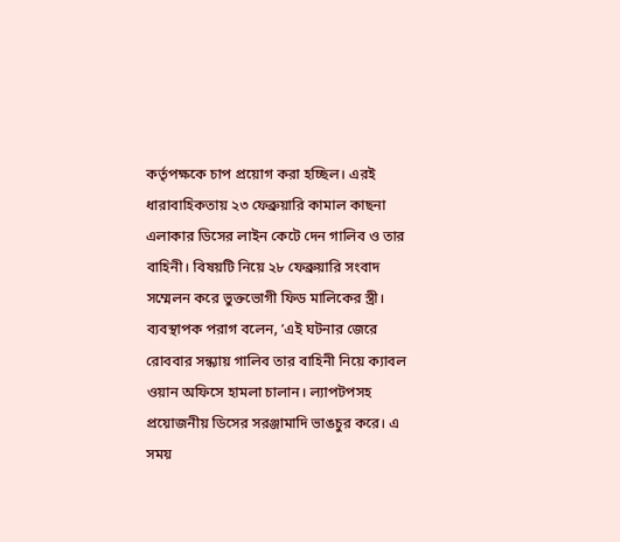কর্তৃপক্ষকে চাপ প্রয়োগ করা হচ্ছিল। এরই ধারাবাহিকতায় ২৩ ফেব্রুয়ারি কামাল কাছনা এলাকার ডিসের লাইন কেটে দেন গালিব ও তার বাহিনী। বিষয়টি নিয়ে ২৮ ফেব্রুয়ারি সংবাদ সম্মেলন করে ভুক্তভোগী ফিড মালিকের স্ত্রী।
ব্যবস্থাপক পরাগ বলেন, ‘এই ঘটনার জেরে রোববার সন্ধ্যায় গালিব তার বাহিনী নিয়ে ক্যাবল ওয়ান অফিসে হামলা চালান। ল্যাপটপসহ প্রয়োজনীয় ডিসের সরঞ্জামাদি ভাঙচুর করে। এ সময়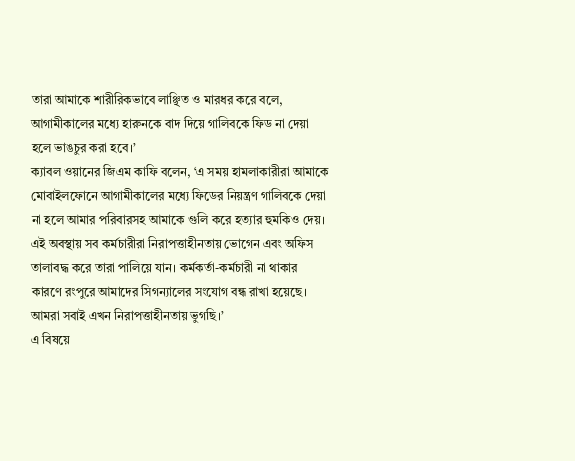তারা আমাকে শারীরিকভাবে লাঞ্ছিত ও মারধর করে বলে, আগামীকালের মধ্যে হারুনকে বাদ দিয়ে গালিবকে ফিড না দেয়া হলে ভাঙচুর করা হবে।’
ক্যাবল ওয়ানের জিএম কাফি বলেন, ‘এ সময় হামলাকারীরা আমাকে মোবাইলফোনে আগামীকালের মধ্যে ফিডের নিয়ন্ত্রণ গালিবকে দেয়া না হলে আমার পরিবারসহ আমাকে গুলি করে হত্যার হুমকিও দেয়। এই অবস্থায় সব কর্মচারীরা নিরাপত্তাহীনতায় ভোগেন এবং অফিস তালাবদ্ধ করে তারা পালিয়ে যান। কর্মকর্তা-কর্মচারী না থাকার কারণে রংপুরে আমাদের সিগন্যালের সংযোগ বন্ধ রাখা হয়েছে। আমরা সবাই এখন নিরাপত্তাহীনতায় ভুগছি।’
এ বিষয়ে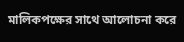মালিকপক্ষের সাথে আলোচনা করে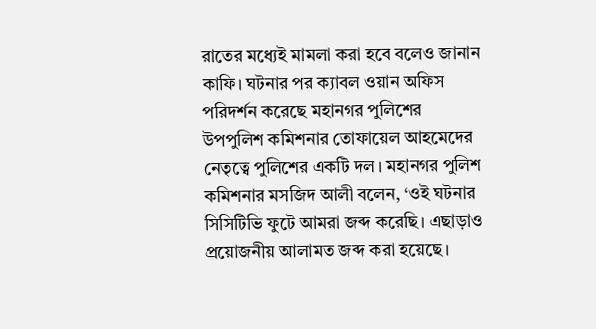রাতের মধ্যেই মামলা করা হবে বলেও জানান কাফি। ঘটনার পর ক্যাবল ওয়ান অফিস পরিদর্শন করেছে মহানগর পুলিশের উপপুলিশ কমিশনার তোফায়েল আহমেদের নেতৃত্বে পুলিশের একটি দল। মহানগর পুলিশ কমিশনার মসজিদ আলী বলেন, ‘ওই ঘটনার সিসিটিভি ফুটে আমরা জব্দ করেছি। এছাড়াও প্রয়োজনীয় আলামত জব্দ করা হয়েছে।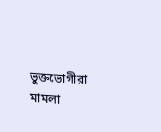ভুক্তভোগীরা মামলা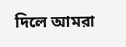দিলে আমরা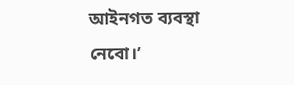আইনগত ব্যবস্থা নেবো।’